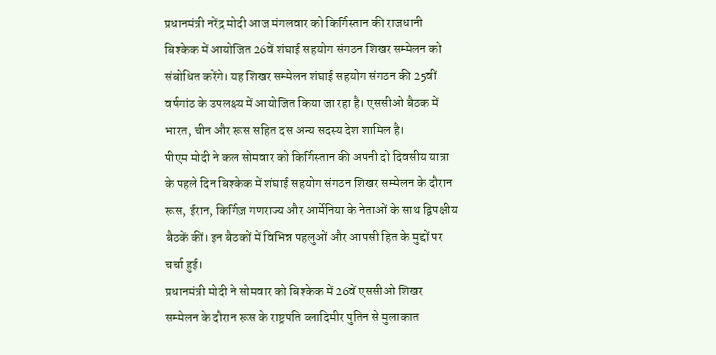प्रधानमंत्री नरेंद्र मोदी आज मंगलवार को किर्गिस्तान की राजधानी बिश्केक में आयोजित 26वें शंघाई सहयोग संगठन शिखर सम्मेलन को संबोधित करेंगे। यह शिखर सम्मेलन शंघाई सहयोग संगठन की 25वीं वर्षगांठ के उपलक्ष्य में आयोजित किया जा रहा है। एससीओ बैठक में भारत, चीन और रूस सहित दस अन्य सदस्य देश शामिल है।
पीएम मोदी ने कल सोमवार को किर्गिस्तान की अपनी दो दिवसीय यात्रा के पहले दिन बिश्केक में शंघाई सहयोग संगठन शिखर सम्मेलन के दौरान रूस, ईरान, किर्गिज़ गणराज्य और आर्मेनिया के नेताओं के साथ द्विपक्षीय बैठकें कीं। इन बैठकों में विभिन्न पहलुओं और आपसी हित के मुद्दों पर चर्चा हुई।
प्रधानमंत्री मोदी ने सोमवार को बिश्केक में 26वें एससीओ शिखर सम्मेलन के दौरान रूस के राष्ट्रपति व्लादिमीर पुतिन से मुलाकात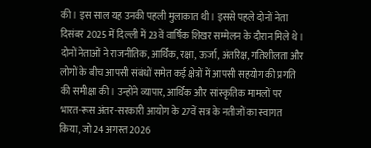की। इस साल यह उनकी पहली मुलाकात थी। इससे पहले दोनों नेता दिसंबर 2025 में दिल्ली में 23वें वार्षिक शिखर सम्मेलन के दौरान मिले थे।
दोनों नेताओं ने राजनीतिक, आर्थिक, रक्षा, ऊर्जा, अंतरिक्ष, गतिशीलता और लोगों के बीच आपसी संबंधों समेत कई क्षेत्रों में आपसी सहयोग की प्रगति की समीक्षा की। उन्होंने व्यापार, आर्थिक और सांस्कृतिक मामलों पर भारत-रूस अंतर-सरकारी आयोग के 27वें सत्र के नतीजों का स्वागत किया, जो 24 अगस्त 2026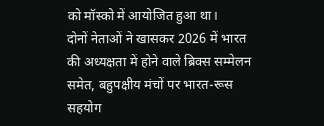को मॉस्को में आयोजित हुआ था।
दोनों नेताओं ने खासकर 2026 में भारत की अध्यक्षता में होने वाले ब्रिक्स सम्मेलन समेत, बहुपक्षीय मंचों पर भारत-रूस सहयोग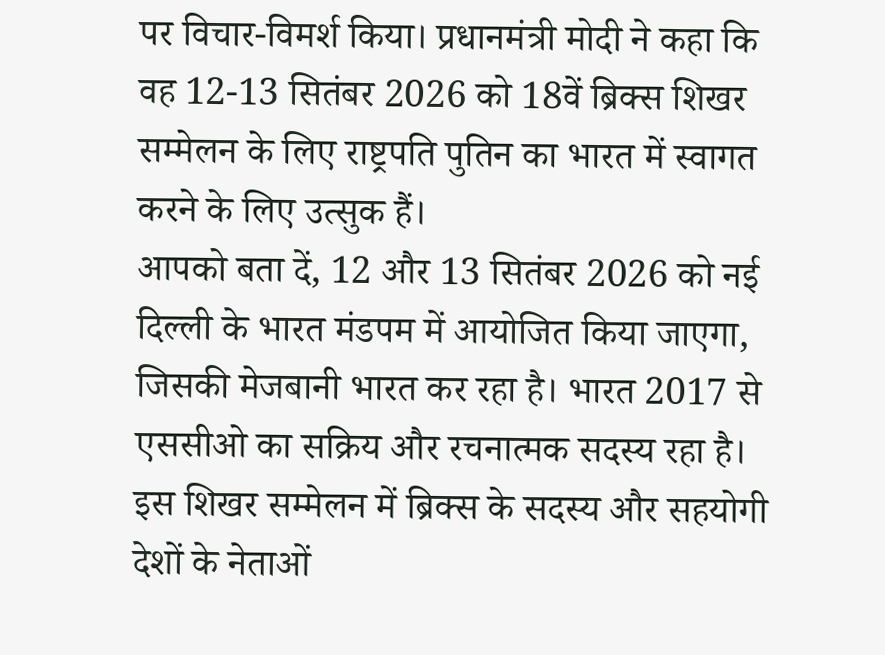पर विचार-विमर्श किया। प्रधानमंत्री मोदी ने कहा कि वह 12-13 सितंबर 2026 को 18वें ब्रिक्स शिखर सम्मेलन के लिए राष्ट्रपति पुतिन का भारत में स्वागत करने के लिए उत्सुक हैं।
आपको बता दें, 12 और 13 सितंबर 2026 को नई दिल्ली के भारत मंडपम में आयोजित किया जाएगा, जिसकी मेजबानी भारत कर रहा है। भारत 2017 से एससीओ का सक्रिय और रचनात्मक सदस्य रहा है। इस शिखर सम्मेलन में ब्रिक्स के सदस्य और सहयोगी देशों के नेताओं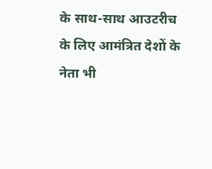के साथ-साथ आउटरीच के लिए आमंत्रित देशों के नेता भी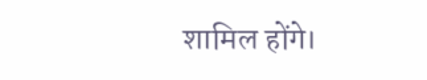शामिल होंगे।